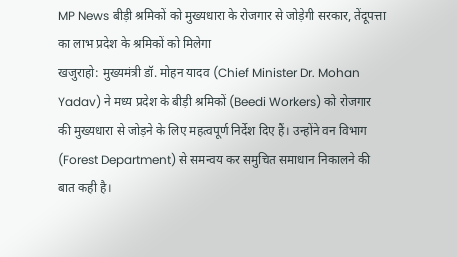MP News बीड़ी श्रमिकों को मुख्यधारा के रोजगार से जोड़ेगी सरकार, तेंदूपत्ता का लाभ प्रदेश के श्रमिकों को मिलेगा
खजुराहो: मुख्यमंत्री डॉ. मोहन यादव (Chief Minister Dr. Mohan Yadav) ने मध्य प्रदेश के बीड़ी श्रमिकों (Beedi Workers) को रोजगार की मुख्यधारा से जोड़ने के लिए महत्वपूर्ण निर्देश दिए हैं। उन्होंने वन विभाग (Forest Department) से समन्वय कर समुचित समाधान निकालने की बात कही है।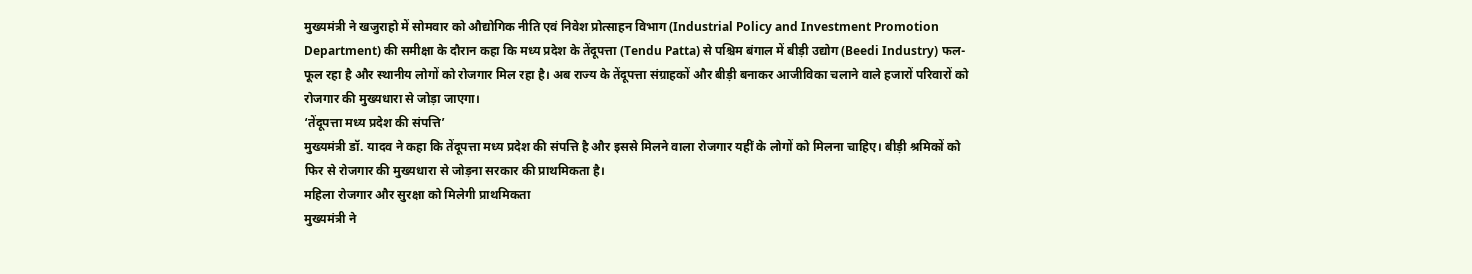मुख्यमंत्री ने खजुराहो में सोमवार को औद्योगिक नीति एवं निवेश प्रोत्साहन विभाग (Industrial Policy and Investment Promotion Department) की समीक्षा के दौरान कहा कि मध्य प्रदेश के तेंदूपत्ता (Tendu Patta) से पश्चिम बंगाल में बीड़ी उद्योग (Beedi Industry) फल-फूल रहा है और स्थानीय लोगों को रोजगार मिल रहा है। अब राज्य के तेंदूपत्ता संग्राहकों और बीड़ी बनाकर आजीविका चलाने वाले हजारों परिवारों को रोजगार की मुख्यधारा से जोड़ा जाएगा।
‘तेंदूपत्ता मध्य प्रदेश की संपत्ति’
मुख्यमंत्री डॉ. यादव ने कहा कि तेंदूपत्ता मध्य प्रदेश की संपत्ति है और इससे मिलने वाला रोजगार यहीं के लोगों को मिलना चाहिए। बीड़ी श्रमिकों को फिर से रोजगार की मुख्यधारा से जोड़ना सरकार की प्राथमिकता है।
महिला रोजगार और सुरक्षा को मिलेगी प्राथमिकता
मुख्यमंत्री ने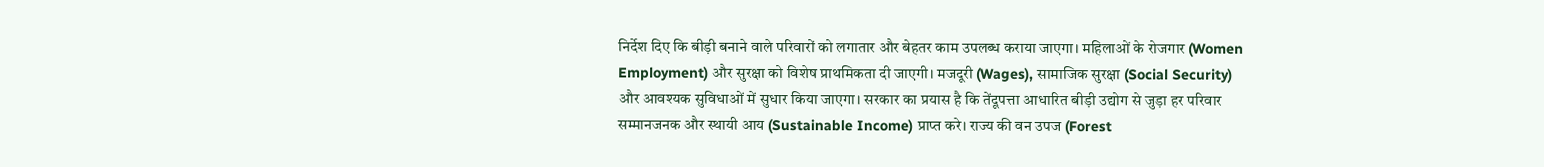निर्देश दिए कि बीड़ी बनाने वाले परिवारों को लगातार और बेहतर काम उपलब्ध कराया जाएगा। महिलाओं के रोजगार (Women Employment) और सुरक्षा को विशेष प्राथमिकता दी जाएगी। मजदूरी (Wages), सामाजिक सुरक्षा (Social Security) और आवश्यक सुविधाओं में सुधार किया जाएगा। सरकार का प्रयास है कि तेंदूपत्ता आधारित बीड़ी उद्योग से जुड़ा हर परिवार सम्मानजनक और स्थायी आय (Sustainable Income) प्राप्त करे। राज्य की वन उपज (Forest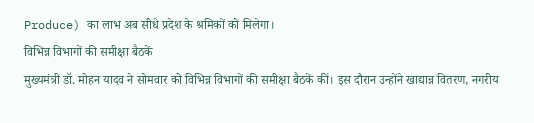Produce) का लाभ अब सीधे प्रदेश के श्रमिकों को मिलेगा।
विभिन्न विभागों की समीक्षा बैठकें
मुख्यमंत्री डॉ. मोहन यादव ने सोमवार को विभिन्न विभागों की समीक्षा बैठकें कीं। इस दौरान उन्होंने खाद्यान्न वितरण, नगरीय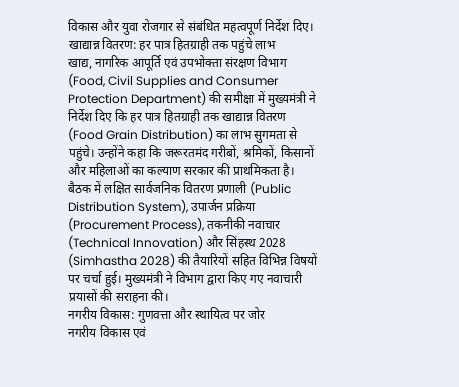विकास और युवा रोजगार से संबंधित महत्वपूर्ण निर्देश दिए।
खाद्यान्न वितरण: हर पात्र हितग्राही तक पहुंचे लाभ
खाद्य, नागरिक आपूर्ति एवं उपभोक्ता संरक्षण विभाग (Food, Civil Supplies and Consumer Protection Department) की समीक्षा में मुख्यमंत्री ने निर्देश दिए कि हर पात्र हितग्राही तक खाद्यान्न वितरण (Food Grain Distribution) का लाभ सुगमता से पहुंचे। उन्होंने कहा कि जरूरतमंद गरीबों, श्रमिकों, किसानों और महिलाओं का कल्याण सरकार की प्राथमिकता है।
बैठक में लक्षित सार्वजनिक वितरण प्रणाली (Public Distribution System), उपार्जन प्रक्रिया (Procurement Process), तकनीकी नवाचार (Technical Innovation) और सिंहस्थ 2028 (Simhastha 2028) की तैयारियों सहित विभिन्न विषयों पर चर्चा हुई। मुख्यमंत्री ने विभाग द्वारा किए गए नवाचारी प्रयासों की सराहना की।
नगरीय विकास: गुणवत्ता और स्थायित्व पर जोर
नगरीय विकास एवं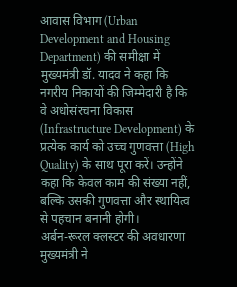आवास विभाग (Urban Development and Housing Department) की समीक्षा में मुख्यमंत्री डॉ. यादव ने कहा कि नगरीय निकायों की जिम्मेदारी है कि वे अधोसंरचना विकास (Infrastructure Development) के प्रत्येक कार्य को उच्च गुणवत्ता (High Quality) के साथ पूरा करें। उन्होंने कहा कि केवल काम की संख्या नहीं, बल्कि उसकी गुणवत्ता और स्थायित्व से पहचान बनानी होगी।
अर्बन-रूरल क्लस्टर की अवधारणा
मुख्यमंत्री ने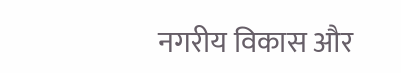नगरीय विकास और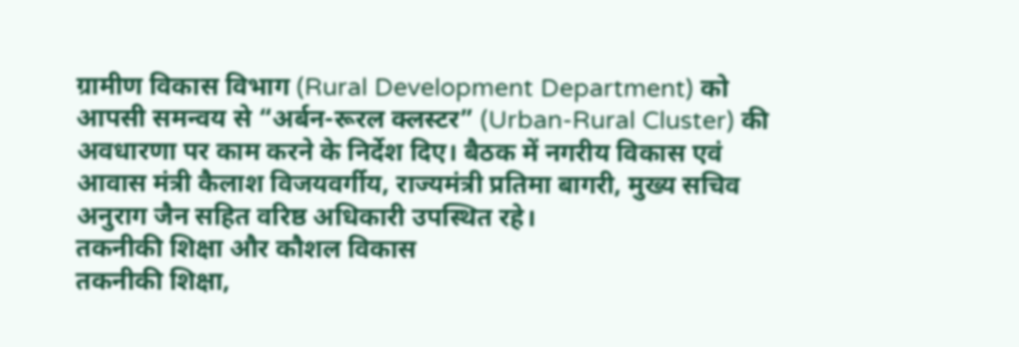ग्रामीण विकास विभाग (Rural Development Department) को आपसी समन्वय से “अर्बन-रूरल क्लस्टर” (Urban-Rural Cluster) की अवधारणा पर काम करने के निर्देश दिए। बैठक में नगरीय विकास एवं आवास मंत्री कैलाश विजयवर्गीय, राज्यमंत्री प्रतिमा बागरी, मुख्य सचिव अनुराग जैन सहित वरिष्ठ अधिकारी उपस्थित रहे।
तकनीकी शिक्षा और कौशल विकास
तकनीकी शिक्षा,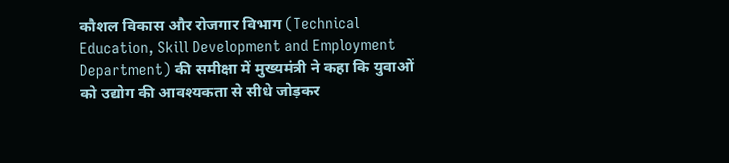कौशल विकास और रोजगार विभाग (Technical Education, Skill Development and Employment Department) की समीक्षा में मुख्यमंत्री ने कहा कि युवाओं को उद्योग की आवश्यकता से सीधे जोड़कर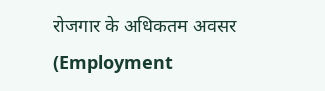रोजगार के अधिकतम अवसर (Employment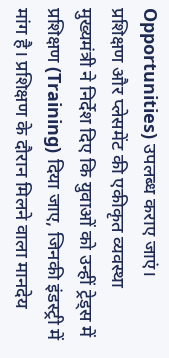Opportunities) उपलब्ध कराए जाएं।
प्रशिक्षण और प्लेसमेंट की एकीकृत व्यवस्था
मुख्यमंत्री ने निर्देश दिए कि युवाओं को उन्हीं ट्रेड्स में प्रशिक्षण (Training) दिया जाए, जिनकी इंडस्ट्री में मांग है। प्रशिक्षण के दौरान मिलने वाला मानदेय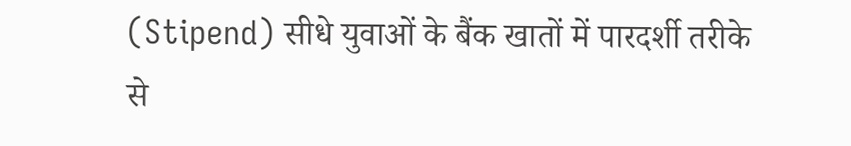(Stipend) सीधे युवाओं के बैंक खातों में पारदर्शी तरीके से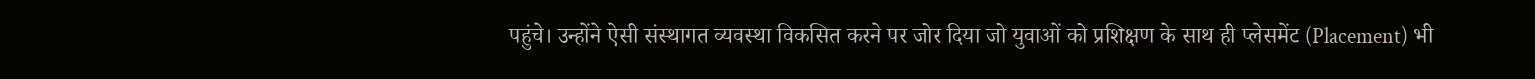पहुंचे। उन्होंने ऐसी संस्थागत व्यवस्था विकसित करने पर जोर दिया जो युवाओं को प्रशिक्षण के साथ ही प्लेसमेंट (Placement) भी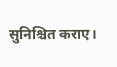सुनिश्चित कराए।